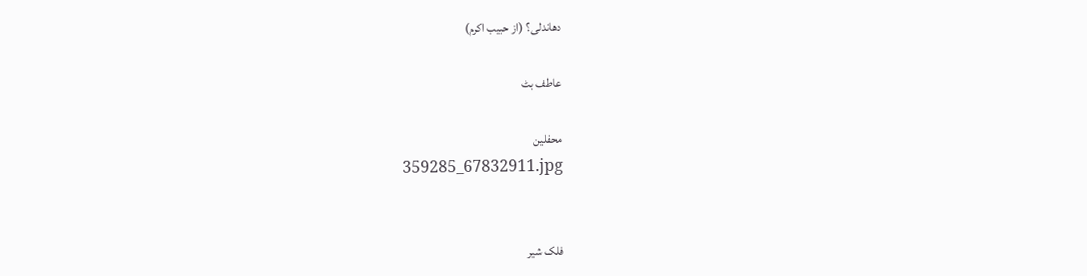دھاندلی؟ (از حبیب اکرم)

عاطف بٹ

محفلین
359285_67832911.jpg


فلک شیر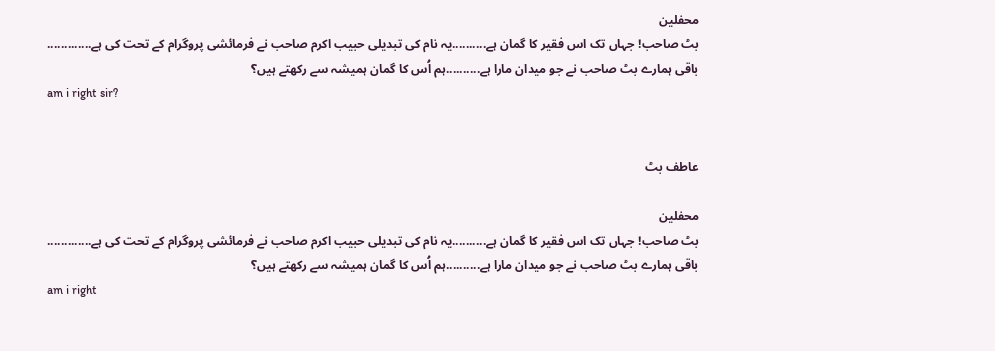محفلین
بٹ صاحب! جہاں تک اس فقیر کا گمان ہے..........یہ نام کی تبدیلی حبیب اکرم صاحب نے فرمائشی پروگرام کے تحت کی ہے.............
باقی ہمارے بٹ صاحب نے جو میدان مارا ہے..........ہم اُس کا گمان ہمیشہ سے رکھتے ہیں؟
am i right sir?


عاطف بٹ

محفلین
بٹ صاحب! جہاں تک اس فقیر کا گمان ہے..........یہ نام کی تبدیلی حبیب اکرم صاحب نے فرمائشی پروگرام کے تحت کی ہے.............
باقی ہمارے بٹ صاحب نے جو میدان مارا ہے..........ہم اُس کا گمان ہمیشہ سے رکھتے ہیں؟
am i right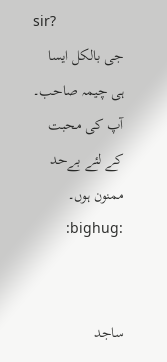sir?
جی بالکل ایسا ہی چیمہ صاحب۔
آپ کی محبت کے لئے بےحد ممنون ہوں۔ :bighug:


ساجد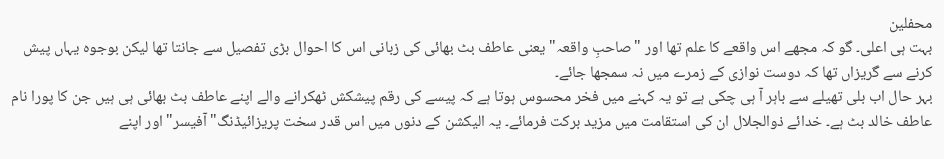محفلین
بہت ہی اعلی۔ گو کہ مجھے اس واقعے کا علم تھا اور "صاحبِ واقعہ" یعنی عاطف بٹ بھائی کی زبانی اس کا احوال بڑی تفصیل سے جانتا تھا لیکن بوجوہ یہاں پیش کرنے سے گریزاں تھا کہ دوست نوازی کے زمرے میں نہ سمجھا جائے۔
بہر حال اب بلی تھیلے سے باہر آ ہی چکی ہے تو یہ کہنے میں فخر محسوس ہوتا ہے کہ پیسے کی رقم پیشکش ٹھکرانے والے اپنے عاطف بٹ بھائی ہی ہیں جن کا پورا نام عاطف خالد بٹ ہے۔ خدائے ذوالجلال ان کی استقامت میں مزید برکت فرمائے۔ یہ الیکشن کے دنوں میں اس قدر سخت پریزائیڈنگ"آفیسر" اور اپنے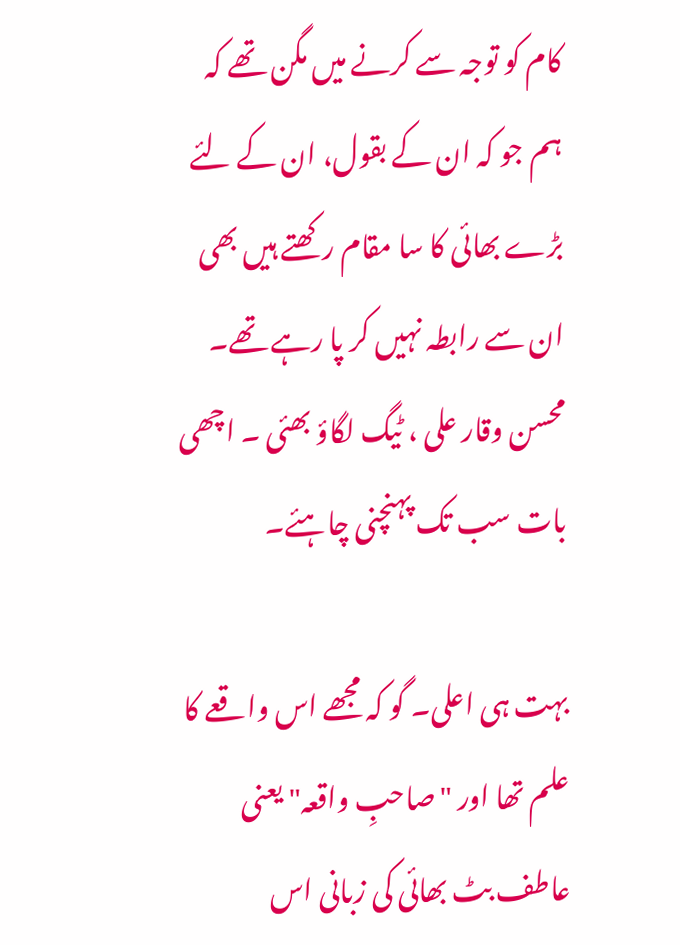کام کو توجہ سے کرنے میں مگن تھے کہ ہم جو کہ ان کے بقول، ان کے لئے بڑے بھائی کا سا مقام رکھتے ہیں بھی ان سے رابطہ نہیں کر پا رہے تھے۔
محسن وقار علی ، ٹیگ لگاؤ بھئی ۔ اچھی بات سب تک پہنچنی چاہئے۔

بہت ہی اعلی۔ گو کہ مجھے اس واقعے کا علم تھا اور "صاحبِ واقعہ" یعنی عاطف بٹ بھائی کی زبانی اس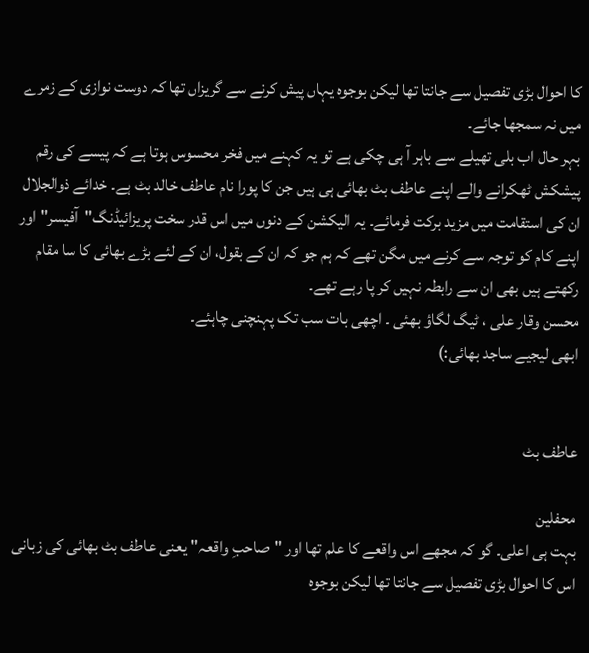کا احوال بڑی تفصیل سے جانتا تھا لیکن بوجوہ یہاں پیش کرنے سے گریزاں تھا کہ دوست نوازی کے زمرے میں نہ سمجھا جائے۔
بہر حال اب بلی تھیلے سے باہر آ ہی چکی ہے تو یہ کہنے میں فخر محسوس ہوتا ہے کہ پیسے کی رقم پیشکش ٹھکرانے والے اپنے عاطف بٹ بھائی ہی ہیں جن کا پورا نام عاطف خالد بٹ ہے۔ خدائے ذوالجلال ان کی استقامت میں مزید برکت فرمائے۔ یہ الیکشن کے دنوں میں اس قدر سخت پریزائیڈنگ"آفیسر" اور اپنے کام کو توجہ سے کرنے میں مگن تھے کہ ہم جو کہ ان کے بقول، ان کے لئے بڑے بھائی کا سا مقام رکھتے ہیں بھی ان سے رابطہ نہیں کر پا رہے تھے۔
محسن وقار علی ، ٹیگ لگاؤ بھئی ۔ اچھی بات سب تک پہنچنی چاہئے۔
ابھی لیجیے ساجد بھائی:)


عاطف بٹ

محفلین
بہت ہی اعلی۔ گو کہ مجھے اس واقعے کا علم تھا اور "صاحبِ واقعہ" یعنی عاطف بٹ بھائی کی زبانی اس کا احوال بڑی تفصیل سے جانتا تھا لیکن بوجوہ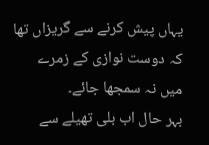یہاں پیش کرنے سے گریزاں تھا کہ دوست نوازی کے زمرے میں نہ سمجھا جائے۔
بہر حال اب بلی تھیلے سے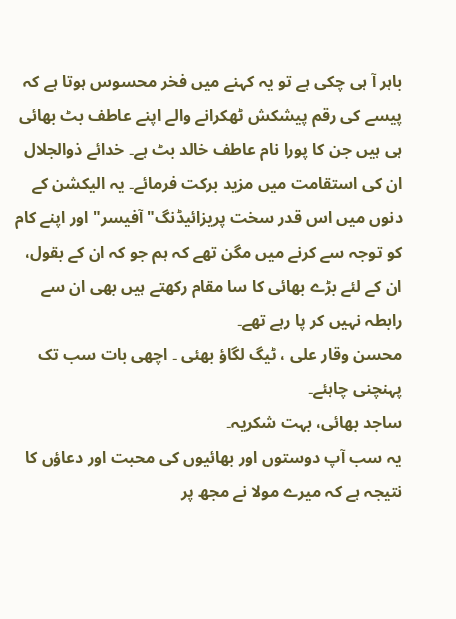باہر آ ہی چکی ہے تو یہ کہنے میں فخر محسوس ہوتا ہے کہ پیسے کی رقم پیشکش ٹھکرانے والے اپنے عاطف بٹ بھائی ہی ہیں جن کا پورا نام عاطف خالد بٹ ہے۔ خدائے ذوالجلال ان کی استقامت میں مزید برکت فرمائے۔ یہ الیکشن کے دنوں میں اس قدر سخت پریزائیڈنگ"آفیسر" اور اپنے کام کو توجہ سے کرنے میں مگن تھے کہ ہم جو کہ ان کے بقول، ان کے لئے بڑے بھائی کا سا مقام رکھتے ہیں بھی ان سے رابطہ نہیں کر پا رہے تھے۔
محسن وقار علی ، ٹیگ لگاؤ بھئی ۔ اچھی بات سب تک پہنچنی چاہئے۔
ساجد بھائی، بہت شکریہ۔
یہ سب آپ دوستوں اور بھائیوں کی محبت اور دعاؤں کا نتیجہ ہے کہ میرے مولا نے مجھ پر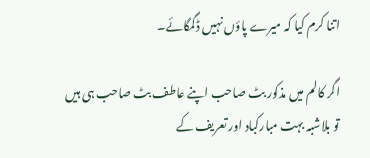اتنا کرم کیا کہ میرے پاؤں نہیں ڈگمگائے۔

اگر کالم میں مذکور بٹ صاحب اپنے عاطف بٹ صاحب ہی ہیں تو بلاشبہ بہت مبارکباد اور تعریف کے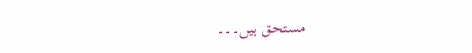مستحق ہیں۔۔۔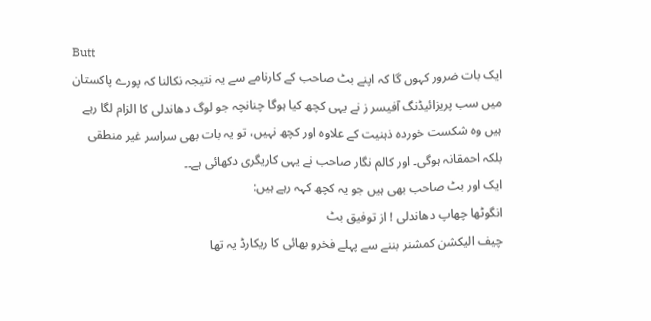Butt
ایک بات ضرور کہوں گا کہ اپنے بٹ صاحب کے کارنامے سے یہ نتیجہ نکالنا کہ پورے پاکستان میں سب پریزائیڈنگ آفیسر ز نے یہی کچھ کیا ہوگا چنانچہ جو لوگ دھاندلی کا الزام لگا رہے ہیں وہ شکست خوردہ ذہنیت کے علاوہ اور کچھ نہیں، تو یہ بات بھی سراسر غیر منطقی بلکہ احمقانہ ہوگی۔ اور کالم نگار صاحب نے یہی کاریگری دکھائی ہے۔۔
ایک اور بٹ صاحب بھی ہیں جو یہ کچھ کہہ رہے ہیں:
انگوٹھا چھاپ دھاندلی ! از توفیق بٹ
چیف الیکشن کمشنر بننے سے پہلے فخرو بھائی کا ریکارڈ یہ تھا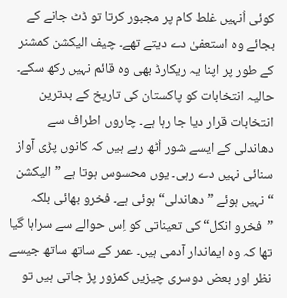کوئی اُنہیں غلط کام پر مجبور کرتا تو ڈٹ جانے کے بجائے وہ استعفیٰ دے دیتے تھے۔ چیف الیکشن کمشنر کے طور پر اپنا یہ ریکارڈ بھی وہ قائم نہیں رکھ سکے۔ حالیہ انتخابات کو پاکستان کی تاریخ کے بدترین انتخابات قرار دیا جا رہا ہے۔ چاروں اطراف سے دھاندلی کے ایسے شور اُٹھ رہے ہیں کہ کانوں پڑی آواز سنائی نہیں دے رہی۔ یوں محسوس ہوتا ہے ”الیکشن “نہیں ہوئے ”دھاندلی“ ہوئی ہے۔ فخرو بھائی بلکہ ”فخرو انکل“ کی تعیناتی کو اِس حوالے سے سراہا گیا تھا کہ وہ ایماندار آدمی ہیں۔ عمر کے ساتھ ساتھ جیسے نظر اور بعض دوسری چیزیں کمزور پڑ جاتی ہیں تو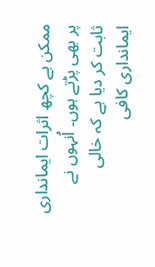ممکن ہے کچھ اثرات ایمانداری پر بھی پڑتے ہوں۔ اُنہوں نے ثابت کر دیا ہے کہ خالی ایمانداری کافی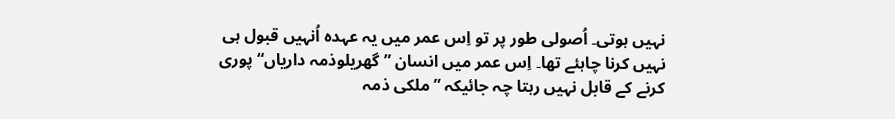نہیں ہوتی۔ اُصولی طور پر تو اِس عمر میں یہ عہدہ اُنہیں قبول ہی نہیں کرنا چاہئے تھا۔ اِس عمر میں انسان ”گھریلوذمہ داریاں“ پوری کرنے کے قابل نہیں رہتا چہ جائیکہ ”ملکی ذمہ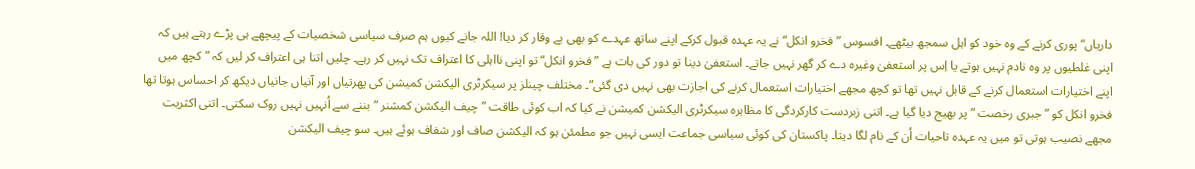داریاں“ پوری کرنے کے وہ خود کو اہل سمجھ بیٹھے۔ افسوس ”فخرو انکل“ نے یہ عہدہ قبول کرکے اپنے ساتھ عہدے کو بھی بے وقار کر دیا! اللہ جانے کیوں ہم صرف سیاسی شخصیات کے پیچھے ہی پڑے رہتے ہیں کہ اپنی غلطیوں پر وہ نادم نہیں ہوتے یا اِس پر استعفیٰ وغیرہ دے کر گھر نہیں جاتے۔ استعفیٰ دینا تو دور کی بات ہے ”فخرو انکل“ تو اپنی نااہلی کا اعتراف تک نہیں کر رہے۔ چلیں اتنا ہی اعتراف کر لیں کہ ”کچھ میں اپنے اختیارات استعمال کرنے کے قابل نہیں تھا تو کچھ مجھے اختیارات استعمال کرنے کی اجازت بھی نہیں دی گئی“۔ مختلف چینلز پر سیکرٹری الیکشن کمیشن کی پھرتیاں اور آنیاں جانیاں دیکھ کر احساس ہوتا تھا فخرو انکل کو ”جبری رخصت “ پر بھیج دیا گیا ہے۔ اتنی زبردست کارکردگی کا مظاہرہ سیکرٹری الیکشن کمیشن نے کیا کہ اب کوئی طاقت ”چیف الیکشن کمشنر “ بننے سے اُنہیں نہیں روک سکتی۔ اتنی اکثریت مجھے نصیب ہوتی تو میں یہ عہدہ تاحیات اُن کے نام لگا دیتا۔ پاکستان کی کوئی سیاسی جماعت ایسی نہیں جو مطمئن ہو کہ الیکشن صاف اور شفاف ہوئے ہیں۔ سو چیف الیکشن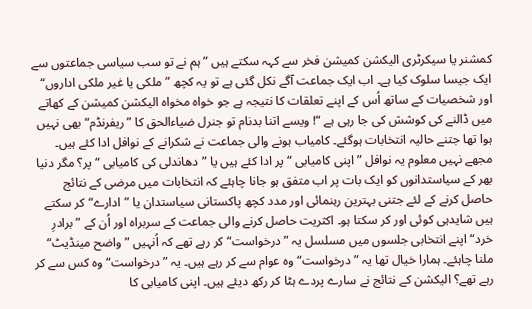کمشنر یا سیکرٹری الیکشن کمیشن فخر سے کہہ سکتے ہیں ”ہم نے تو سب سیاسی جماعتوں سے ایک جیسا سلوک کیا ہے۔ اب ایک جماعت آگے نکل گئی ہے تو یہ کچھ ”ملکی یا غیر ملکی اداروں“ اور شخصیات کے ساتھ اُس کے اپنے تعلقات کا نتیجہ ہے جو خواہ مخواہ الیکشن کمیشن کے کھاتے میں ڈالنے کی کوشش کی جا رہی ہے “! ویسے اتنا بدنام تو جنرل ضیاءالحق کا ”ریفرنڈم“ بھی نہیں ہوا تھا جتنے حالیہ انتخابات ہوگئے۔ کامیاب ہونے والی جماعت نے شکرانے کے نوافل ادا کئے ہیں۔ مجھے نہیں معلوم یہ نوافل ”اپنی کامیابی “ پر ادا کئے ہیں یا ”دھاندلی کی کامیابی “ پر؟ مگر دنیا بھر کے سیاستدانوں کو ایک بات پر اب متفق ہو جانا چاہئے کہ انتخابات میں مرضی کے نتائج حاصل کرنے کے لئے جتنی بہترین رہنمائی اور مدد کچھ پاکستانی سیاستدان یا ”ادارے“ کر سکتے ہیں شایدہی کوئی اور کر سکتا ہو۔ اکثریت حاصل کرنے والی جماعت کے سربراہ اور اُن کے ”برادرِ خرد“ اپنے انتخابی جلسوں میں مسلسل یہ ”درخواست“ کر رہے تھے کہ اُنہیں ”واضح مینڈیٹ“ ملنا چاہئے۔ ہمارا خیال تھا یہ ”درخواست“ وہ عوام سے کر رہے ہیں۔ یہ ”درخواست“ وہ کس سے کر رہے تھے؟ الیکشن کے نتائج نے سارے پردے ہٹا کر رکھ دیئے ہیں۔ اپنی کامیابی کا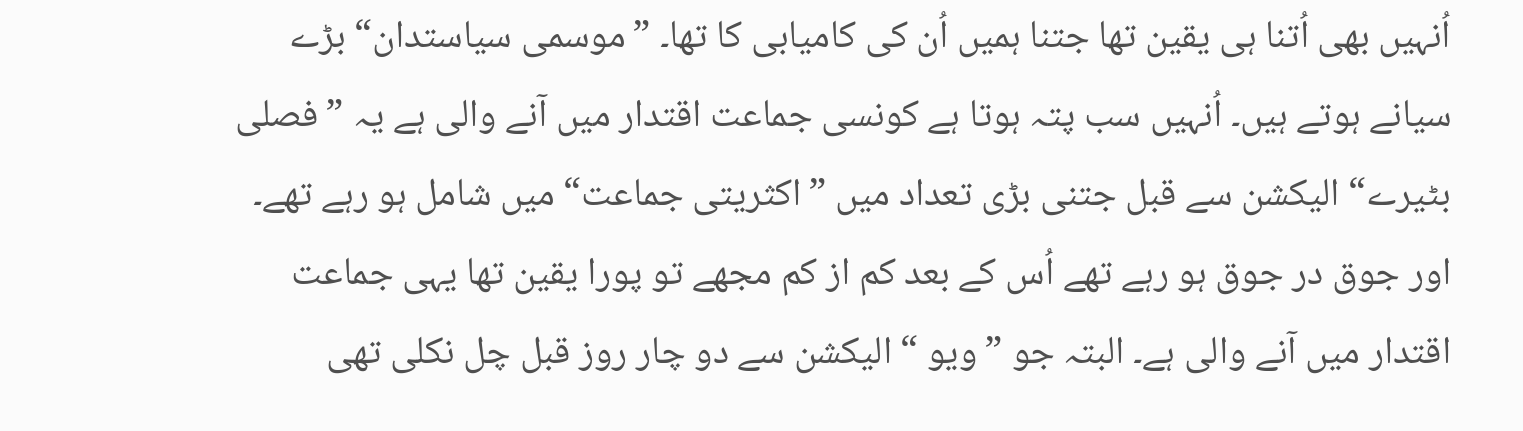اُنہیں بھی اُتنا ہی یقین تھا جتنا ہمیں اُن کی کامیابی کا تھا۔ ”موسمی سیاستدان“ بڑے سیانے ہوتے ہیں۔ اُنہیں سب پتہ ہوتا ہے کونسی جماعت اقتدار میں آنے والی ہے یہ ”فصلی بٹیرے“ الیکشن سے قبل جتنی بڑی تعداد میں ”اکثریتی جماعت“ میں شامل ہو رہے تھے۔ اور جوق در جوق ہو رہے تھے اُس کے بعد کم از کم مجھے تو پورا یقین تھا یہی جماعت اقتدار میں آنے والی ہے۔ البتہ جو ”ویو “ الیکشن سے دو چار روز قبل چل نکلی تھی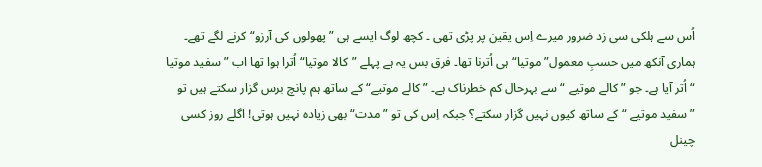اُس سے ہلکی سی زد ضرور میرے اِس یقین پر پڑی تھی ۔ کچھ لوگ ایسے ہی ”پھولوں کی آرزو“ کرنے لگے تھے۔ ہماری آنکھ میں حسبِ معمول”موتیا“ ہی اُترنا تھا۔ فرق بس یہ ہے پہلے ”کالا موتیا“ اُترا ہوا تھا اب ”سفید موتیا “ اُتر آیا ہے۔ جو ”کالے موتیے “ سے بہرحال کم خطرناک ہے۔ ”کالے موتیے“ کے ساتھ ہم پانچ برس گزار سکتے ہیں تو ”سفید موتیے “ کے ساتھ کیوں نہیں گزار سکتے؟ جبکہ اِس کی تو ”مدت“ بھی زیادہ نہیں ہوتی! اگلے روز کسی چینل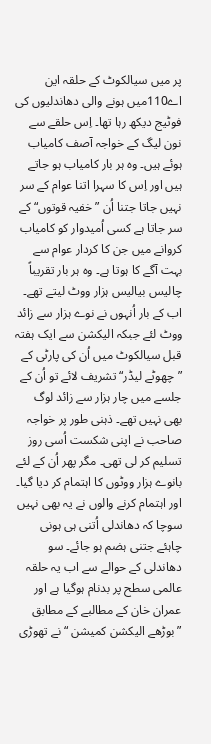پر میں سیالکوٹ کے حلقہ این اے110میں ہونے والی دھاندلیوں کی فوٹیج دیکھ رہا تھا۔ اِس حلقے سے نون لیگ کے خواجہ آصف کامیاب ہوئے ہیں۔ وہ ہر بار کامیاب ہو جاتے ہیں اور اِس کا سہرا اتنا عوام کے سر نہیں جاتا جتنا اُن ”خفیہ قوتوں“ کے سر جاتا ہے کسی اُمیدوار کو کامیاب کروانے میں جن کا کردار عوام سے بہت آگے کا ہوتا ہے۔ وہ ہر بار تقریباً چالیس بیالیس ہزار ووٹ لیتے تھے۔ اب کے بار اُنہوں نے نوے ہزار سے زائد ووٹ لئے جبکہ الیکشن سے ایک ہفتہ قبل سیالکوٹ میں اُن کی پارٹی کے ”چھوٹے لیڈر“ تشریف لائے تو اُن کے جلسے میں چار ہزار سے زائد لوگ بھی نہیں تھے۔ ذہنی طور پر خواجہ صاحب نے اپنی شکست اُسی روز تسلیم کر لی تھی۔ مگر پھر اُن کے لئے بانوے ہزار ووٹوں کا اہتمام کر دیا گیا۔ اور اہتمام کرنے والوں نے یہ بھی نہیں سوچا کہ دھاندلی اُتنی ہی ہونی چاہئے جتنی ہضم ہو جائے۔ سو دھاندلی کے حوالے سے اب یہ حلقہ عالمی سطح پر بدنام ہوگیا ہے اور عمران خان کے مطالبے کے مطابق ”بوڑھے الیکشن کمیشن “ نے تھوڑی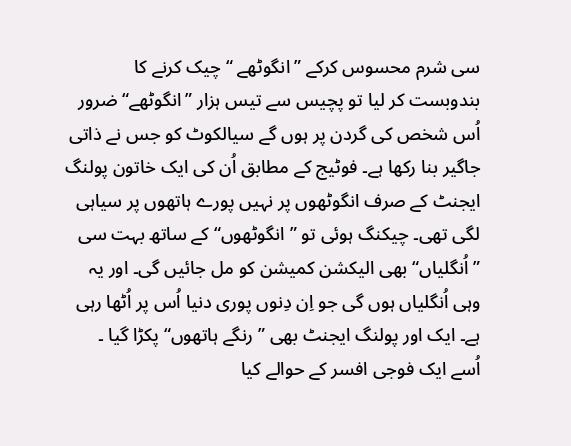سی شرم محسوس کرکے ”انگوٹھے “ چیک کرنے کا بندوبست کر لیا تو پچیس سے تیس ہزار ”انگوٹھے“ ضرور اُس شخص کی گردن پر ہوں گے سیالکوٹ کو جس نے ذاتی جاگیر بنا رکھا ہے۔ فوٹیج کے مطابق اُن کی ایک خاتون پولنگ ایجنٹ کے صرف انگوٹھوں پر نہیں پورے ہاتھوں پر سیاہی لگی تھی۔ چیکنگ ہوئی تو ”انگوٹھوں“ کے ساتھ بہت سی ”اُنگلیاں“ بھی الیکشن کمیشن کو مل جائیں گی۔ اور یہ وہی اُنگلیاں ہوں گی جو اِن دِنوں پوری دنیا اُس پر اُٹھا رہی ہے۔ ایک اور پولنگ ایجنٹ بھی ”رنگے ہاتھوں“ پکڑا گیا ۔ اُسے ایک فوجی افسر کے حوالے کیا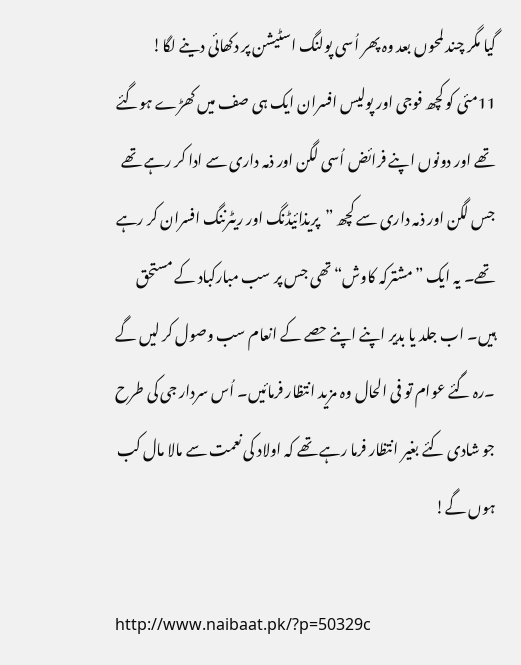گیا مگر چند لمحوں بعد وہ پھر اُسی پولنگ اسٹیشن پر دکھائی دینے لگا! 11مئی کو کچھ فوجی اور پولیس افسران ایک ہی صف میں کھڑے ہوگئے تھے اور دونوں اپنے فرائض اُسی لگن اور ذمہ داری سے ادا کر رہے تھے جس لگن اور ذمہ داری سے کچھ ”پریذائیڈنگ اور ریٹرننگ افسران کر رہے تھے۔ یہ ایک ”مشترکہ کاوش“ تھی جس پر سب مبارکباد کے مستحق ہیں۔ اب جلد یا بدیر اپنے اپنے حصے کے انعام سب وصول کر لیں گے ۔رہ گئے عوام تو فی الحال وہ مزید انتظار فرمائیں۔ اُس سردار جی کی طرح جو شادی کئے بغیر انتظار فرما رہے تھے کہ اولاد کی نعمت سے مالا مال کب ہوں گے!

http://www.naibaat.pk/?p=50329c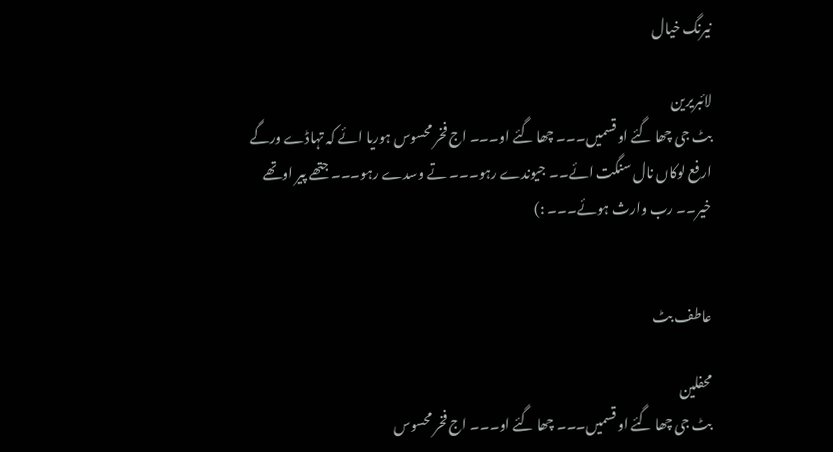نیرنگ خیال

لائبریرین
بٹ جی چھا گئے او قسمیں۔۔۔ چھا گئے او۔۔۔ اج فخر محسوس ہوریا ائے کہ تہاڈے ورگے ارفع لوکاں نال سنگت ائے۔۔ جیوندے رہو۔۔۔ تے وسدے رہو۔۔۔ جتھے پیر اوتھے خیر۔۔ رب وارث ہوئے۔۔۔ :)


عاطف بٹ

محفلین
بٹ جی چھا گئے او قسمیں۔۔۔ چھا گئے او۔۔۔ اج فخر محسوس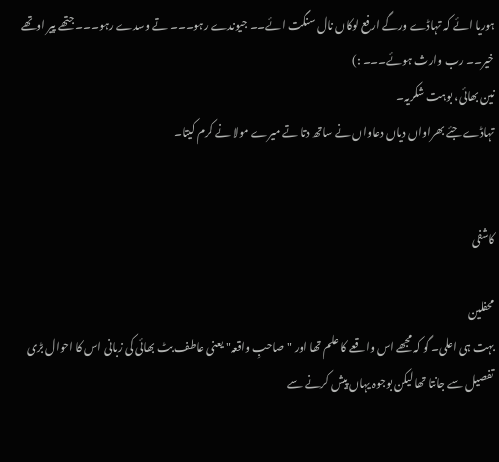ہوریا ائے کہ تہاڈے ورگے ارفع لوکاں نال سنگت ائے۔۔ جیوندے رہو۔۔۔ تے وسدے رہو۔۔۔ جتھے پیر اوتھے خیر۔۔ رب وارث ہوئے۔۔۔ :)
نین بھائی، بوہت شکریہ۔
تہاڈے جئے بھراواں دیاں دعاواں نے ساتھ دتا تے میرے مولا نے کرم کیتا۔


کاشفی

محفلین
بہت ہی اعلی۔ گو کہ مجھے اس واقعے کا علم تھا اور "صاحبِ واقعہ" یعنی عاطف بٹ بھائی کی زبانی اس کا احوال بڑی تفصیل سے جانتا تھا لیکن بوجوہ یہاں پیش کرنے سے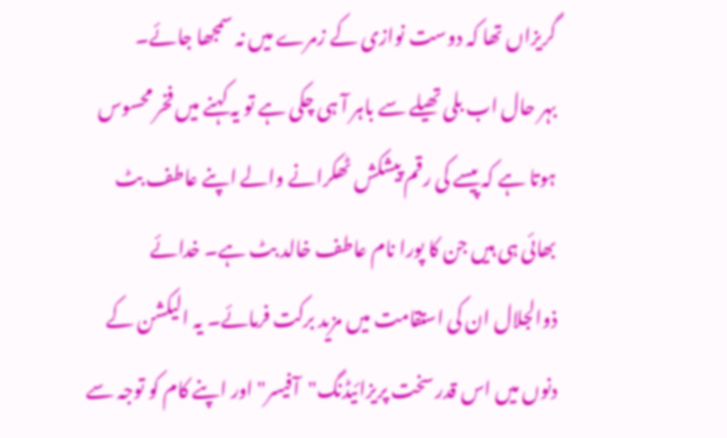گریزاں تھا کہ دوست نوازی کے زمرے میں نہ سمجھا جائے۔
بہر حال اب بلی تھیلے سے باہر آ ہی چکی ہے تو یہ کہنے میں فخر محسوس ہوتا ہے کہ پیسے کی رقم پیشکش ٹھکرانے والے اپنے عاطف بٹ بھائی ہی ہیں جن کا پورا نام عاطف خالد بٹ ہے۔ خدائے ذوالجلال ان کی استقامت میں مزید برکت فرمائے۔ یہ الیکشن کے دنوں میں اس قدر سخت پریزائیڈنگ"آفیسر" اور اپنے کام کو توجہ سے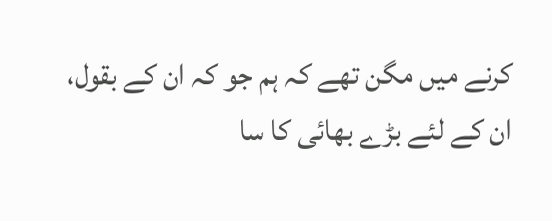کرنے میں مگن تھے کہ ہم جو کہ ان کے بقول، ان کے لئے بڑے بھائی کا سا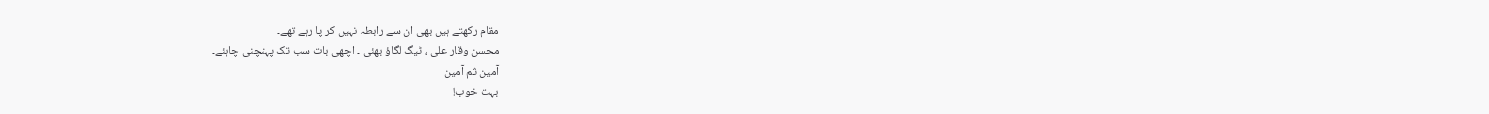مقام رکھتے ہیں بھی ان سے رابطہ نہیں کر پا رہے تھے۔
محسن وقار علی ، ٹیگ لگاؤ بھئی ۔ اچھی بات سب تک پہنچنی چاہئے۔
آمین ثم آمین
بہت خوب!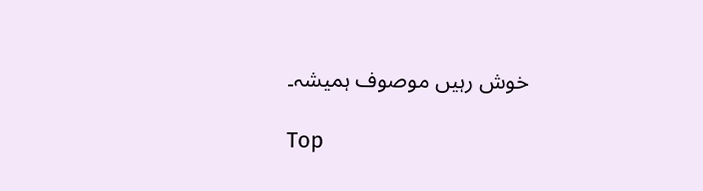خوش رہیں موصوف ہمیشہ۔

Top